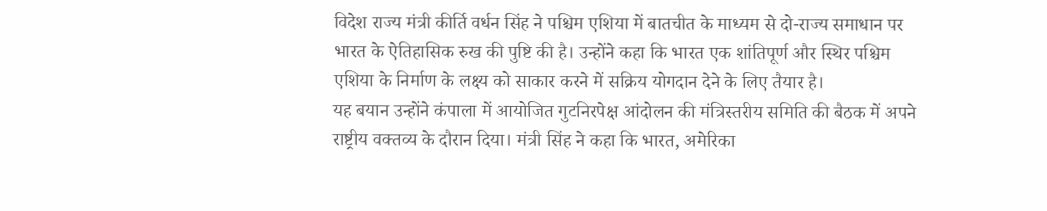विदेश राज्य मंत्री कीर्ति वर्धन सिंह ने पश्चिम एशिया में बातचीत के माध्यम से दो-राज्य समाधान पर भारत के ऐतिहासिक रुख की पुष्टि की है। उन्होंने कहा कि भारत एक शांतिपूर्ण और स्थिर पश्चिम एशिया के निर्माण के लक्ष्य को साकार करने में सक्रिय योगदान देने के लिए तैयार है।
यह बयान उन्होंने कंपाला में आयोजित गुटनिरपेक्ष आंदोलन की मंत्रिस्तरीय समिति की बैठक में अपने राष्ट्रीय वक्तव्य के दौरान दिया। मंत्री सिंह ने कहा कि भारत, अमेरिका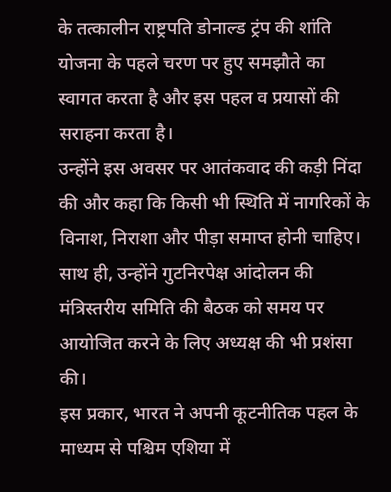के तत्कालीन राष्ट्रपति डोनाल्ड ट्रंप की शांति योजना के पहले चरण पर हुए समझौते का स्वागत करता है और इस पहल व प्रयासों की सराहना करता है।
उन्होंने इस अवसर पर आतंकवाद की कड़ी निंदा की और कहा कि किसी भी स्थिति में नागरिकों के विनाश, निराशा और पीड़ा समाप्त होनी चाहिए।
साथ ही, उन्होंने गुटनिरपेक्ष आंदोलन की मंत्रिस्तरीय समिति की बैठक को समय पर आयोजित करने के लिए अध्यक्ष की भी प्रशंसा की।
इस प्रकार, भारत ने अपनी कूटनीतिक पहल के माध्यम से पश्चिम एशिया में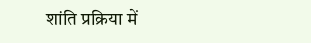शांति प्रक्रिया में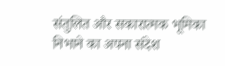संतुलित और सकारात्मक भूमिका निभाने का अपना संदेश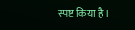स्पष्ट किया है।